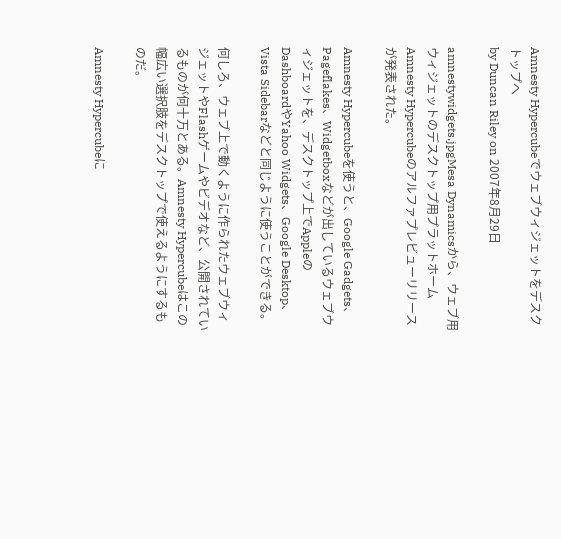Amnesty Hypercubeでウェブウィジェットをデスクトップへ
by Duncan Riley on 2007年8月29日

amnestywidgets.jpgMesa Dynamicsから、ウェブ用ウィジェットのデスクトップ用プラットホームAmnesty Hypercubeのアルファプレビューリリースが発表された。

Amnesty Hypercubeを使うと、Google Gadgets、Pageflakes、Widgetboxなどが出しているウェブウィジェットを、デスクトップ上でAppleのDashboardやYahoo Widgets、Google Desktop、Vista Sidebarなどと同じように使うことができる。

何しろ、ウェブ上で動くように作られたウェブウィジェットやFlashゲームやビデオなど、公開されているものが何十万とある。Amnesty Hypercubeはこの幅広い選択肢をデスクトップで使えるようにするものだ。

Amnesty Hypercubeに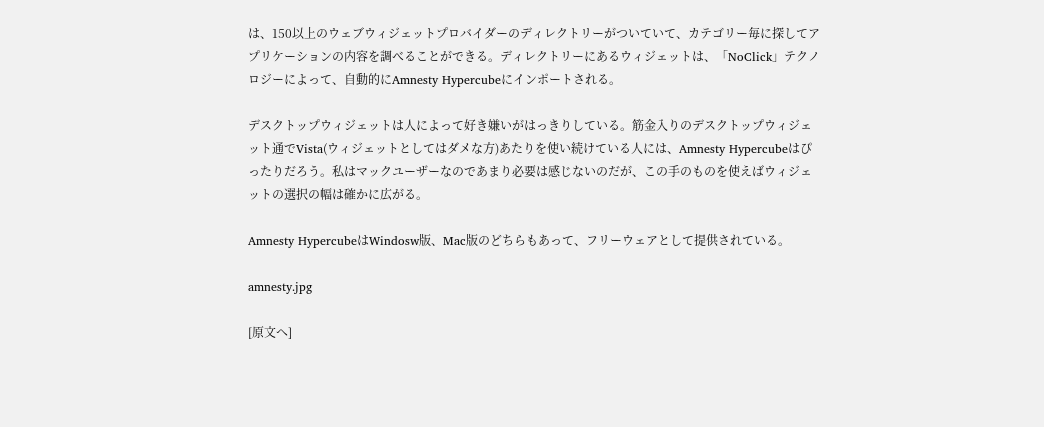は、150以上のウェブウィジェットプロバイダーのディレクトリーがついていて、カテゴリー毎に探してアプリケーションの内容を調べることができる。ディレクトリーにあるウィジェットは、「NoClick」テクノロジーによって、自動的にAmnesty Hypercubeにインポートされる。

デスクトップウィジェットは人によって好き嫌いがはっきりしている。筋金入りのデスクトップウィジェット通でVista(ウィジェットとしてはダメな方)あたりを使い続けている人には、Amnesty Hypercubeはぴったりだろう。私はマックユーザーなのであまり必要は感じないのだが、この手のものを使えばウィジェットの選択の幅は確かに広がる。

Amnesty HypercubeはWindosw版、Mac版のどちらもあって、フリーウェアとして提供されている。

amnesty.jpg

[原文へ]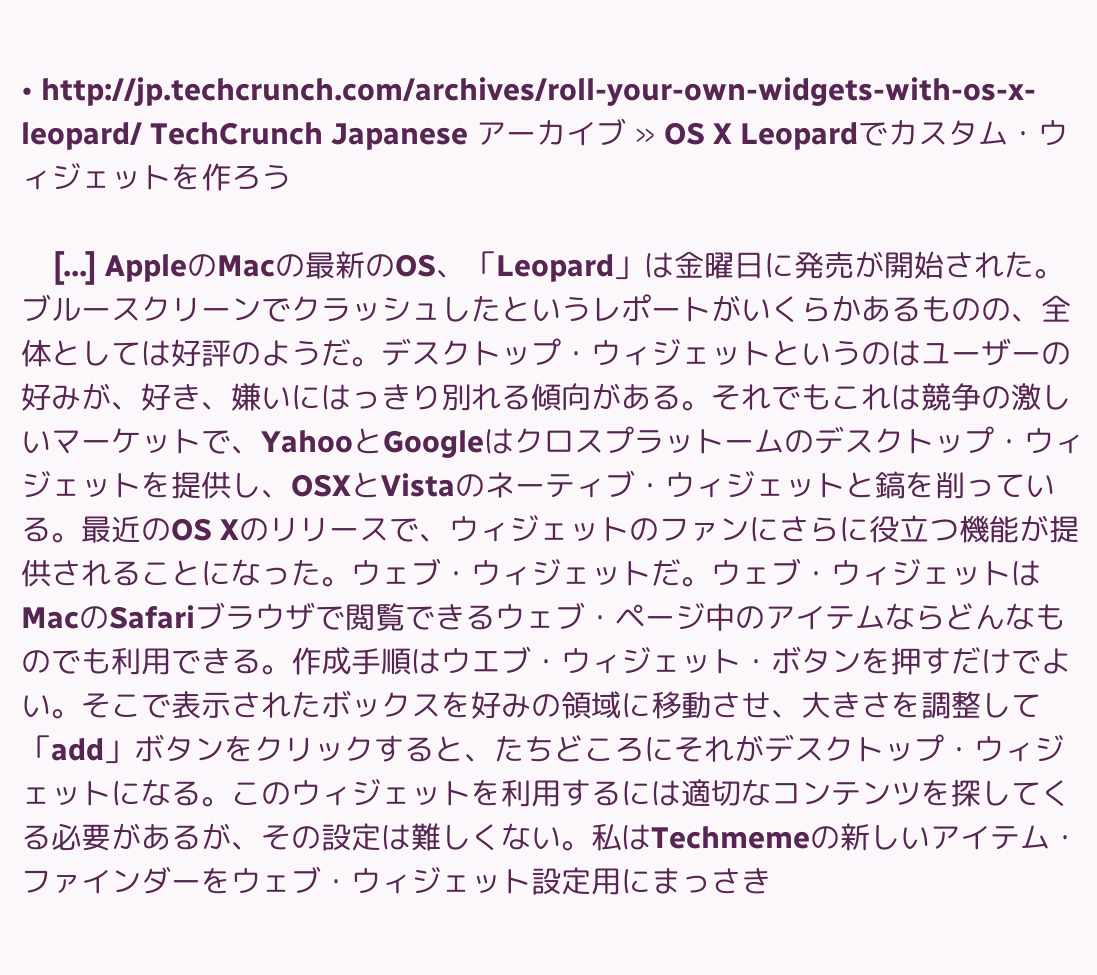• http://jp.techcrunch.com/archives/roll-your-own-widgets-with-os-x-leopard/ TechCrunch Japanese アーカイブ » OS X Leopardでカスタム・ウィジェットを作ろう

    [...] AppleのMacの最新のOS、「Leopard」は金曜日に発売が開始された。ブルースクリーンでクラッシュしたというレポートがいくらかあるものの、全体としては好評のようだ。デスクトップ・ウィジェットというのはユーザーの好みが、好き、嫌いにはっきり別れる傾向がある。それでもこれは競争の激しいマーケットで、YahooとGoogleはクロスプラットームのデスクトップ・ウィジェットを提供し、OSXとVistaのネーティブ・ウィジェットと鎬を削っている。最近のOS Xのリリースで、ウィジェットのファンにさらに役立つ機能が提供されることになった。ウェブ・ウィジェットだ。ウェブ・ウィジェットはMacのSafariブラウザで閲覧できるウェブ・ページ中のアイテムならどんなものでも利用できる。作成手順はウエブ・ウィジェット・ボタンを押すだけでよい。そこで表示されたボックスを好みの領域に移動させ、大きさを調整して「add」ボタンをクリックすると、たちどころにそれがデスクトップ・ウィジェットになる。このウィジェットを利用するには適切なコンテンツを探してくる必要があるが、その設定は難しくない。私はTechmemeの新しいアイテム・ファインダーをウェブ・ウィジェット設定用にまっさき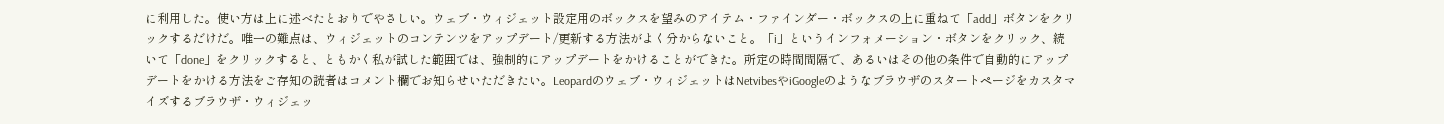に利用した。使い方は上に述べたとおりでやさしい。ウェブ・ウィジェット設定用のボックスを望みのアイテム・ファインダー・ボックスの上に重ねて「add」ボタンをクリックするだけだ。唯一の難点は、ウィジェットのコンテンツをアップデート/更新する方法がよく分からないこと。「i」というインフォメーション・ボタンをクリック、続いて「done」をクリックすると、ともかく私が試した範囲では、強制的にアップデートをかけることができた。所定の時間間隔で、あるいはその他の条件で自動的にアップデートをかける方法をご存知の読者はコメント欄でお知らせいただきたい。Leopardのウェブ・ウィジェットはNetvibesやiGoogleのようなブラウザのスタートページをカスタマイズするブラウザ・ウィジェッ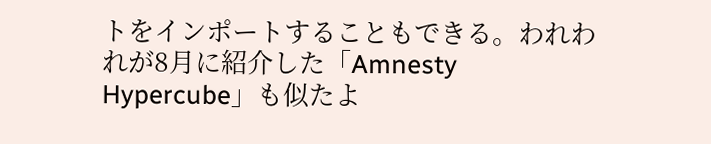トをインポートすることもできる。われわれが8月に紹介した「Amnesty Hypercube」も似たよ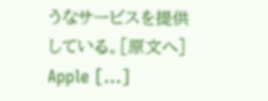うなサービスを提供している。[原文へ] Apple [...]